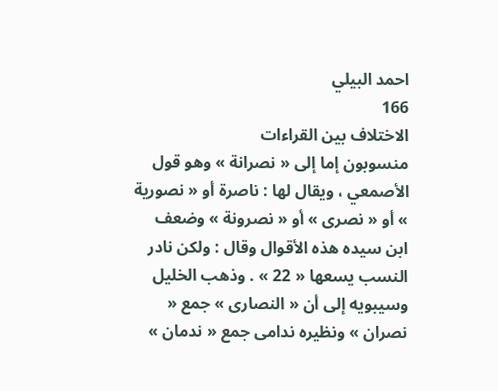احمد البيلي
166
الاختلاف بين القراءات
منسوبون إما إلى « نصرانة » وهو قول الأصمعي ، ويقال لها : ناصرة أو « نصورية » أو « نصرى » أو « نصرونة » وضعف ابن سيده هذه الأقوال وقال : ولكن نادر النسب يسعها « 22 » . وذهب الخليل وسيبويه إلى أن « النصارى » جمع « نصران » ونظيره ندامى جمع « ندمان »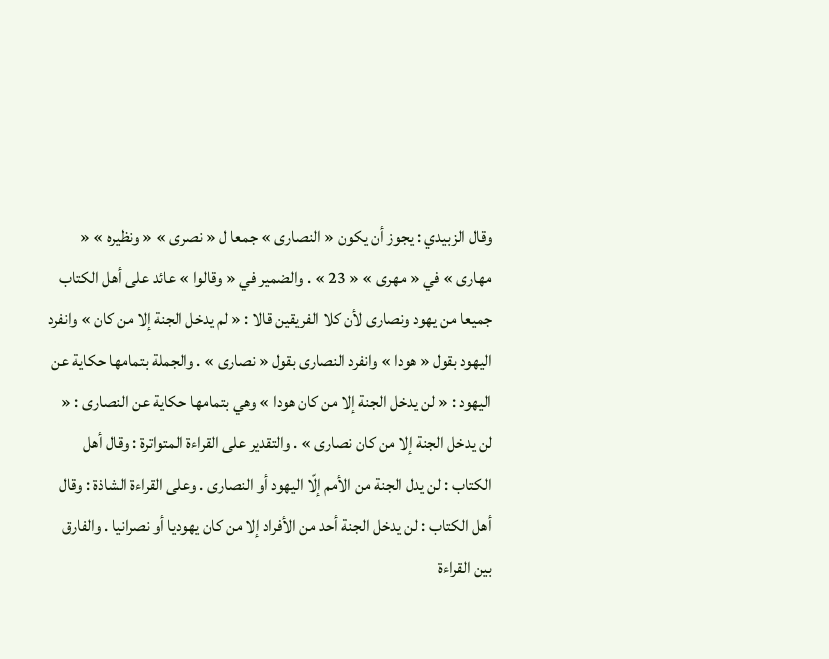وقال الزبيدي : يجوز أن يكون « النصارى » جمعا ل « نصرى » « ونظيره » « مهارى » في « مهرى » « 23 » . والضمير في « وقالوا » عائد على أهل الكتاب جميعا من يهود ونصارى لأن كلا الفريقين قالا : « لم يدخل الجنة إلا من كان » وانفرد اليهود بقول « هودا » وانفرد النصارى بقول « نصارى » . والجملة بتمامها حكاية عن اليهود : « لن يدخل الجنة إلا من كان هودا » وهي بتمامها حكاية عن النصارى : « لن يدخل الجنة إلا من كان نصارى » . والتقدير على القراءة المتواترة : وقال أهل الكتاب : لن يدل الجنة من الأمم إلّا اليهود أو النصارى . وعلى القراءة الشاذة : وقال أهل الكتاب : لن يدخل الجنة أحد من الأفراد إلا من كان يهوديا أو نصرانيا . والفارق بين القراءة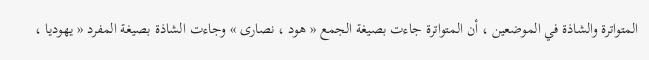المتواترة والشاذة في الموضعين ، أن المتواترة جاءت بصيغة الجمع « هود ، نصارى » وجاءت الشاذة بصيغة المفرد « يهوديا ،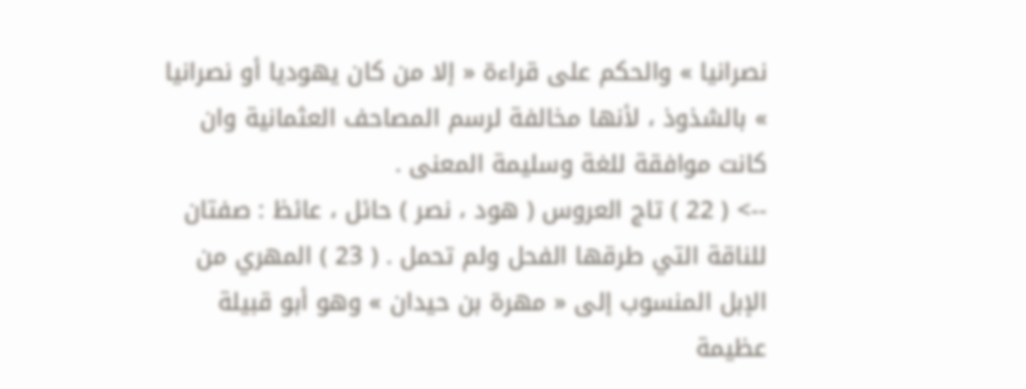نصرانيا » والحكم على قراءة « إلا من كان يهوديا أو نصرانيا » بالشذوذ ، لأنها مخالفة لرسم المصاحف العثمانية وان كانت موافقة للغة وسليمة المعنى .
--> ( 22 ) تاج العروس ( هود ، نصر ) حائل ، عائظ : صفتان للناقة التي طرقها الفحل ولم تحمل . ( 23 ) المهري من الإبل المنسوب إلى « مهرة بن حيدان » وهو أبو قبيلة عظيمة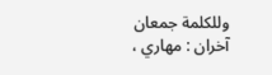وللكلمة جمعان آخران : مهاري ،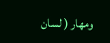ومهار ( لسان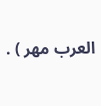العرب مهر ) .